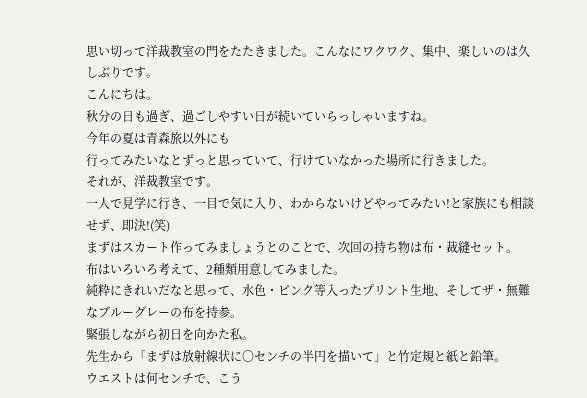思い切って洋裁教室の門をたたきました。こんなにワクワク、集中、楽しいのは久しぶりです。
こんにちは。
秋分の日も過ぎ、過ごしやすい日が続いていらっしゃいますね。
今年の夏は青森旅以外にも
行ってみたいなとずっと思っていて、行けていなかった場所に行きました。
それが、洋裁教室です。
一人で見学に行き、一目で気に入り、わからないけどやってみたい!と家族にも相談せず、即決!(笑)
まずはスカート作ってみましょうとのことで、次回の持ち物は布・裁縫セット。
布はいろいろ考えて、2種類用意してみました。
純粋にきれいだなと思って、水色・ピンク等入ったプリント生地、そしてザ・無難なブルーグレーの布を持参。
緊張しながら初日を向かた私。
先生から「まずは放射線状に〇センチの半円を描いて」と竹定規と紙と鉛筆。
ウエストは何センチで、こう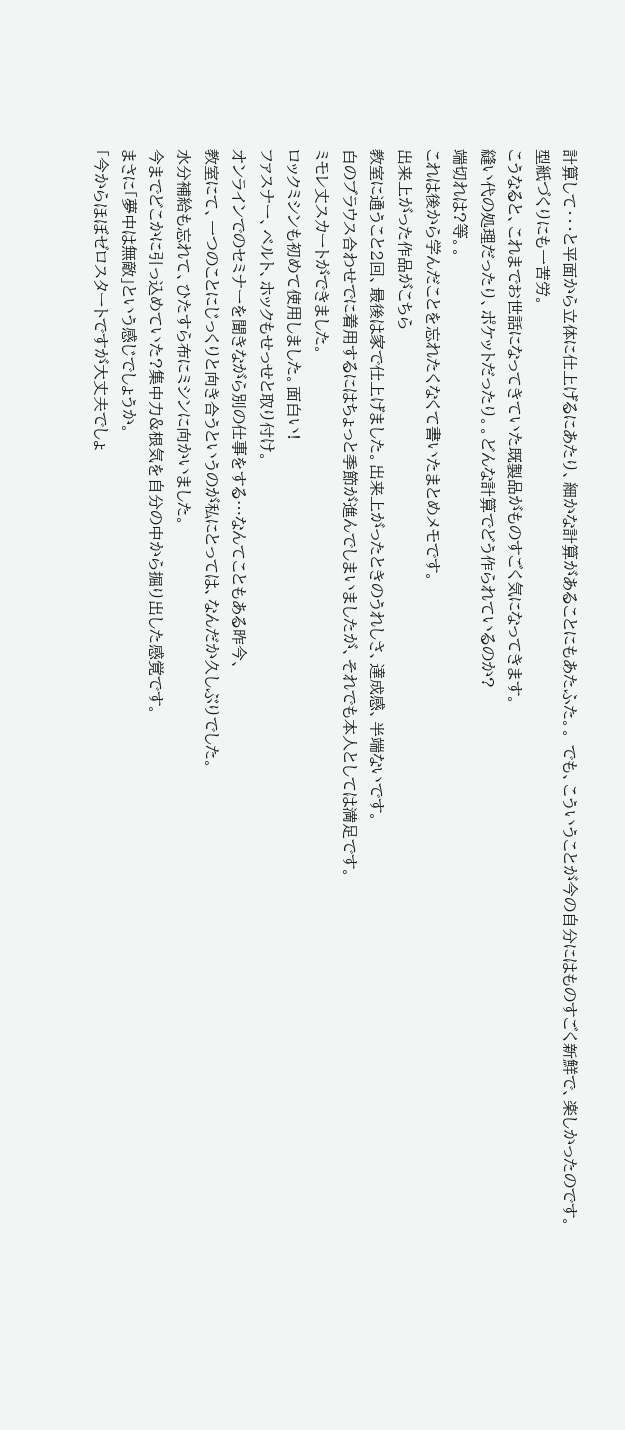計算して・・・と平面から立体に仕上げるにあたり、細かな計算があることにもあたふた。。 でも、こういうことが今の自分にはものすごく新鮮で、楽しかったのです。
型紙づくりにも一苦労。
こうなると、これまでお世話になってきていた既製品がものすごく気になってきます。
縫い代の処理だったり、ポケットだったり。。どんな計算でどう作られているのか?
端切れは?等。。
これは後から学んだことを忘れたくなくて書いたまとめメモです。
出来上がった作品がこちら
教室に通うこと2回、最後は家で仕上げました。出来上がったときのうれしさ、達成感、半端ないです。
白のブラウス合わせでに着用するにはちょっと季節が進んでしまいましたが、それでも本人としては満足です。
ミモレ丈スカートができました。
ロックミシンも初めて使用しました。面白い!
ファスナー、ベルト、ホックもせっせと取り付け。
オンラインでのセミナーを聞きながら別の仕事をする…なんてこともある昨今、
教室にて、一つのことにじっくりと向き合うというのが私にとっては、なんだか久しぶりでした。
水分補給も忘れて、ひたすら布にミシンに向かいました。
今までどこかに引っ込めていた?集中力&根気を自分の中から掘り出した感覚です。
まさに「夢中は無敵」という感じでしょうか。
「今からほぼゼロスタートですが大丈夫でしょ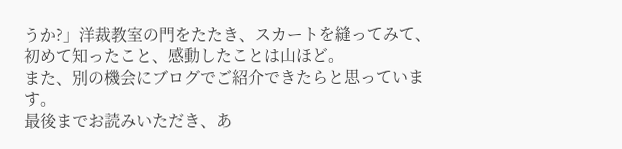うか?」洋裁教室の門をたたき、スカートを縫ってみて、初めて知ったこと、感動したことは山ほど。
また、別の機会にブログでご紹介できたらと思っています。
最後までお読みいただき、あ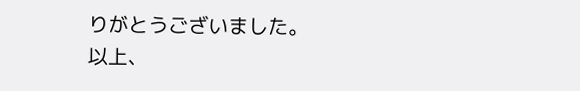りがとうございました。
以上、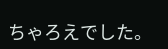ちゃろえでした。